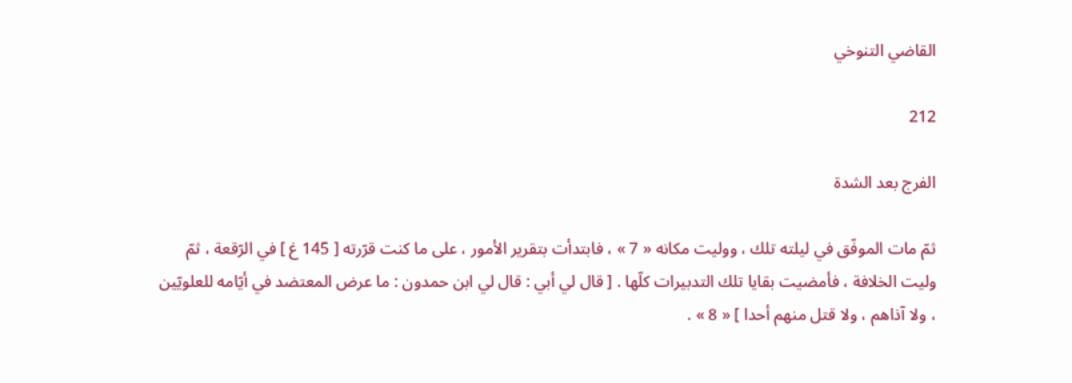القاضي التنوخي

212

الفرج بعد الشدة

ثمّ مات الموفّق في ليلته تلك ، ووليت مكانه « 7 » ، فابتدأت بتقرير الأمور ، على ما كنت قرّرته [ 145 غ ] في الرّقعة ، ثمّ وليت الخلافة ، فأمضيت بقايا تلك التدبيرات كلّها . [ قال لي أبي : قال لي ابن حمدون : ما عرض المعتضد في أيّامه للعلويّين ، ولا آذاهم ، ولا قتل منهم أحدا ] « 8 » .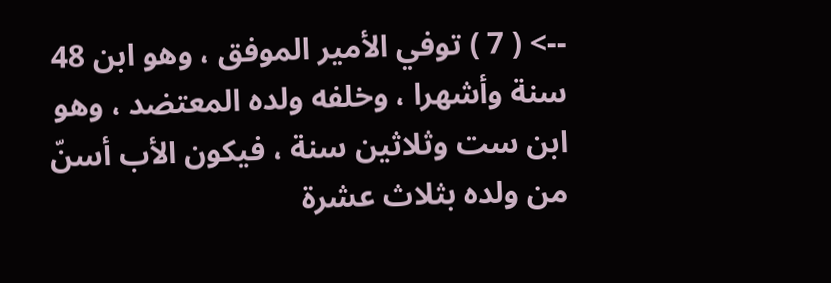--> ( 7 ) توفي الأمير الموفق ، وهو ابن 48 سنة وأشهرا ، وخلفه ولده المعتضد ، وهو ابن ست وثلاثين سنة ، فيكون الأب أسنّ من ولده بثلاث عشرة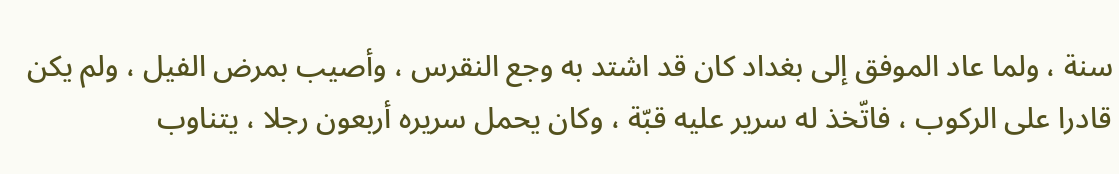سنة ، ولما عاد الموفق إلى بغداد كان قد اشتد به وجع النقرس ، وأصيب بمرض الفيل ، ولم يكن قادرا على الركوب ، فاتّخذ له سرير عليه قبّة ، وكان يحمل سريره أربعون رجلا ، يتناوب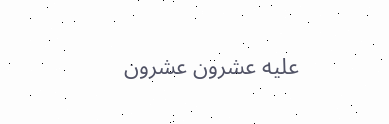عليه عشرون عشرون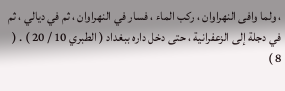، ولما وافى النهراوان ، ركب الماء ، فسار في النهراوان ، ثم في ديالي ، ثم في دجلة إلى الزعفرانية ، حتى دخل داره ببغداد ( الطبري 10 / 20 ) . ( 8 )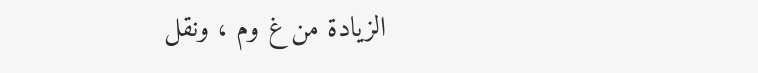الزيادة من غ وم ، ونقل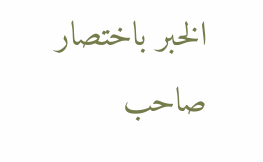الخبر باختصار صاحب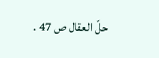حلّ العقال ص 47 .